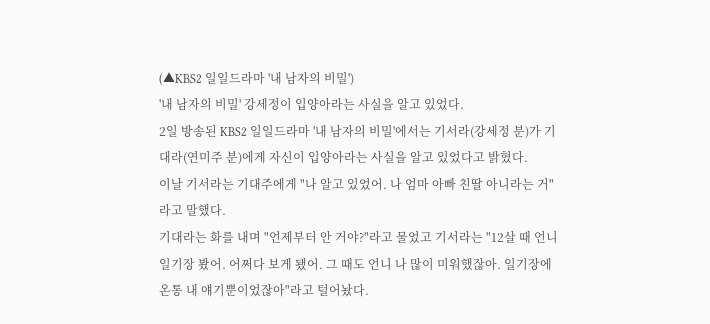(▲KBS2 일일드라마 '내 남자의 비밀')
'내 남자의 비밀' 강세정이 입양아라는 사실을 알고 있었다.
2일 방송된 KBS2 일일드라마 '내 남자의 비밀'에서는 기서라(강세정 분)가 기대라(연미주 분)에게 자신이 입양아라는 사실을 알고 있었다고 밝혔다.
이날 기서라는 기대주에게 "나 알고 있었어. 나 엄마 아빠 친딸 아니라는 거"라고 말했다.
기대라는 화를 내며 "언제부터 안 거야?"라고 물었고 기서라는 "12살 때 언니 일기장 봤어. 어쩌다 보게 됐어. 그 때도 언니 나 많이 미워했잖아. 일기장에 온통 내 얘기뿐이었잖아"라고 털어놨다.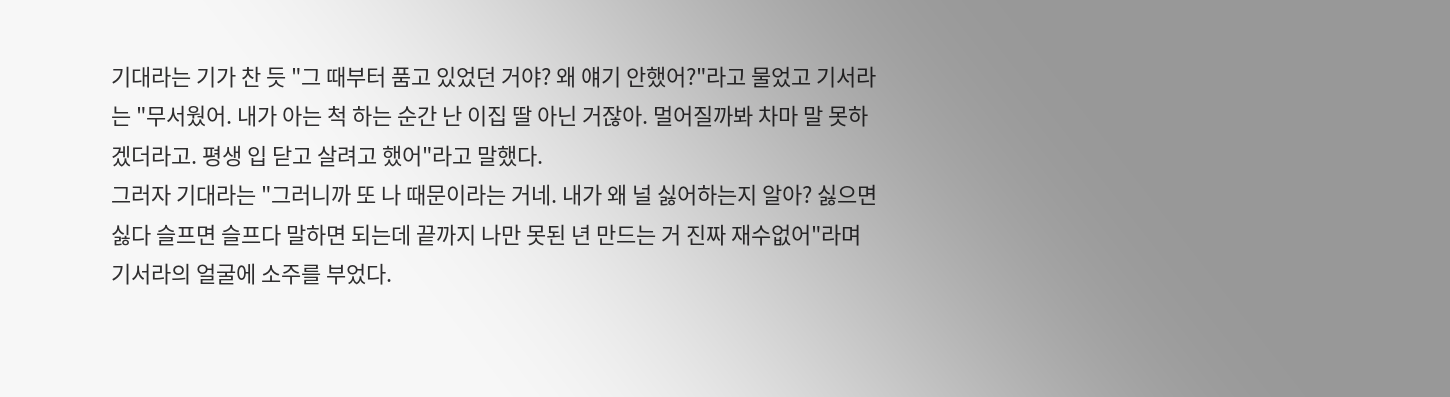기대라는 기가 찬 듯 "그 때부터 품고 있었던 거야? 왜 얘기 안했어?"라고 물었고 기서라는 "무서웠어. 내가 아는 척 하는 순간 난 이집 딸 아닌 거잖아. 멀어질까봐 차마 말 못하겠더라고. 평생 입 닫고 살려고 했어"라고 말했다.
그러자 기대라는 "그러니까 또 나 때문이라는 거네. 내가 왜 널 싫어하는지 알아? 싫으면 싫다 슬프면 슬프다 말하면 되는데 끝까지 나만 못된 년 만드는 거 진짜 재수없어"라며 기서라의 얼굴에 소주를 부었다.